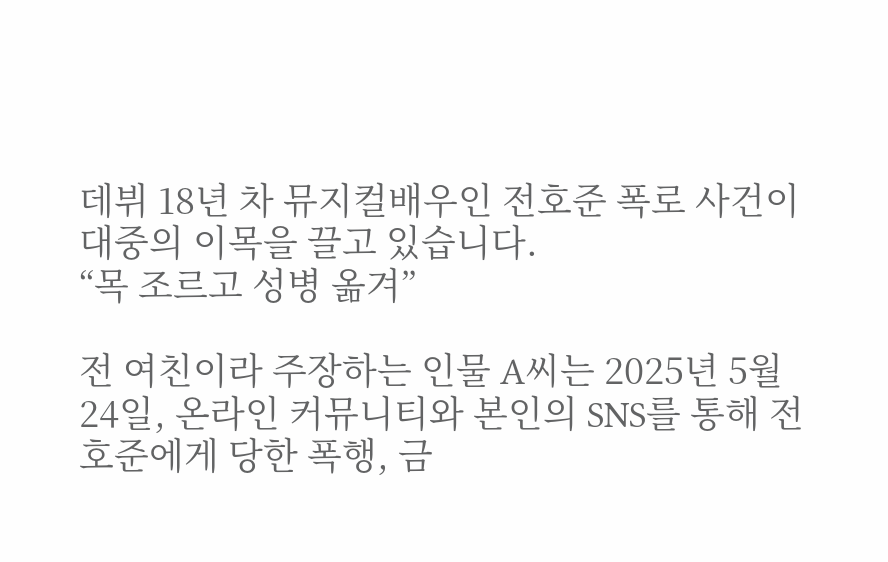데뷔 18년 차 뮤지컬배우인 전호준 폭로 사건이 대중의 이목을 끌고 있습니다.
“목 조르고 성병 옮겨”

전 여친이라 주장하는 인물 A씨는 2025년 5월 24일, 온라인 커뮤니티와 본인의 SNS를 통해 전호준에게 당한 폭행, 금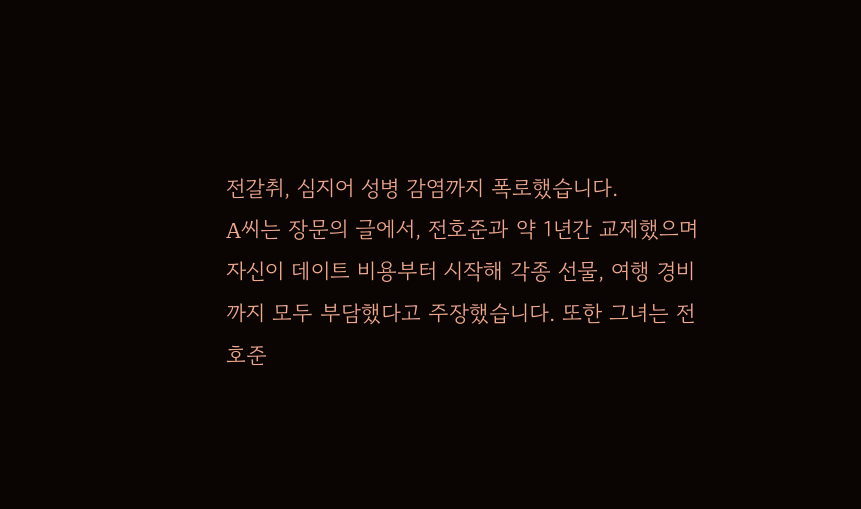전갈취, 심지어 성병 감염까지 폭로했습니다.
A씨는 장문의 글에서, 전호준과 약 1년간 교제했으며 자신이 데이트 비용부터 시작해 각종 선물, 여행 경비까지 모두 부담했다고 주장했습니다. 또한 그녀는 전호준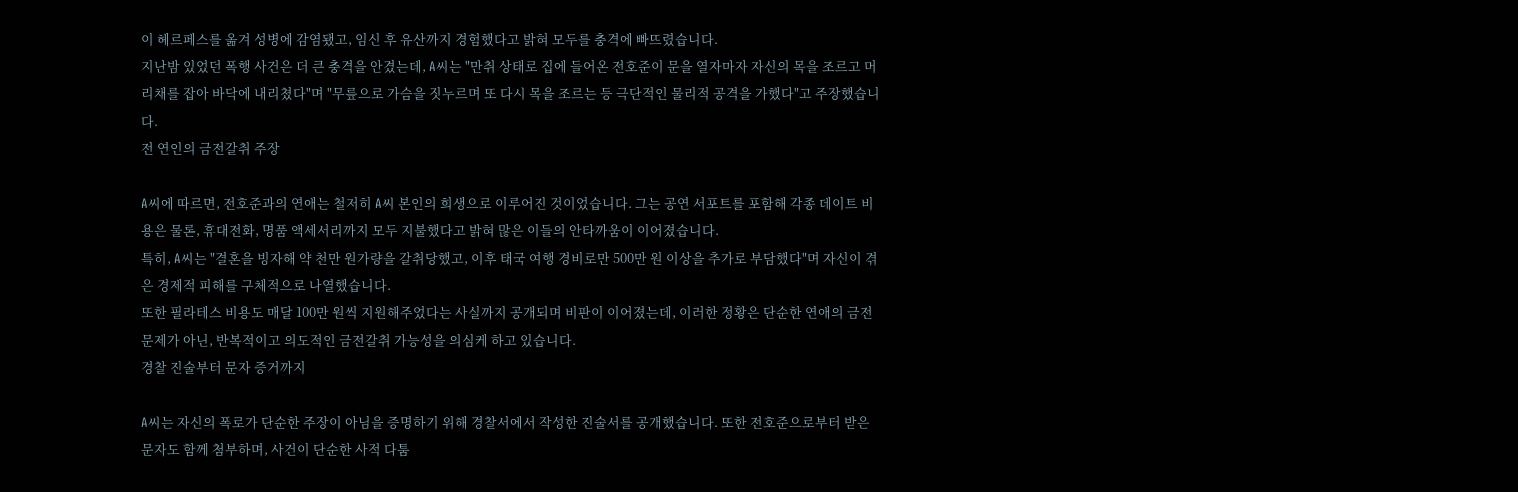이 헤르페스를 옮겨 성병에 감염됐고, 임신 후 유산까지 경험했다고 밝혀 모두를 충격에 빠뜨렸습니다.
지난밤 있었던 폭행 사건은 더 큰 충격을 안겼는데, A씨는 "만취 상태로 집에 들어온 전호준이 문을 열자마자 자신의 목을 조르고 머리채를 잡아 바닥에 내리쳤다"며 "무릎으로 가슴을 짓누르며 또 다시 목을 조르는 등 극단적인 물리적 공격을 가했다"고 주장했습니다.
전 연인의 금전갈취 주장

A씨에 따르면, 전호준과의 연애는 철저히 A씨 본인의 희생으로 이루어진 것이었습니다. 그는 공연 서포트를 포함해 각종 데이트 비용은 물론, 휴대전화, 명품 액세서리까지 모두 지불했다고 밝혀 많은 이들의 안타까움이 이어졌습니다.
특히, A씨는 "결혼을 빙자해 약 천만 원가량을 갈취당했고, 이후 태국 여행 경비로만 500만 원 이상을 추가로 부담했다"며 자신이 겪은 경제적 피해를 구체적으로 나열했습니다.
또한 필라테스 비용도 매달 100만 원씩 지원해주었다는 사실까지 공개되며 비판이 이어졌는데, 이러한 정황은 단순한 연애의 금전 문제가 아닌, 반복적이고 의도적인 금전갈취 가능성을 의심케 하고 있습니다.
경찰 진술부터 문자 증거까지

A씨는 자신의 폭로가 단순한 주장이 아님을 증명하기 위해 경찰서에서 작성한 진술서를 공개했습니다. 또한 전호준으로부터 받은 문자도 함께 첨부하며, 사건이 단순한 사적 다툼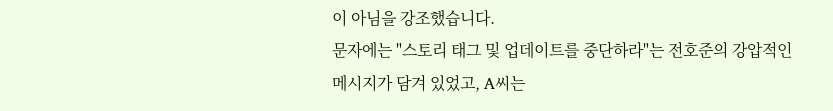이 아님을 강조했습니다.
문자에는 "스토리 태그 및 업데이트를 중단하라"는 전호준의 강압적인 메시지가 담겨 있었고, A씨는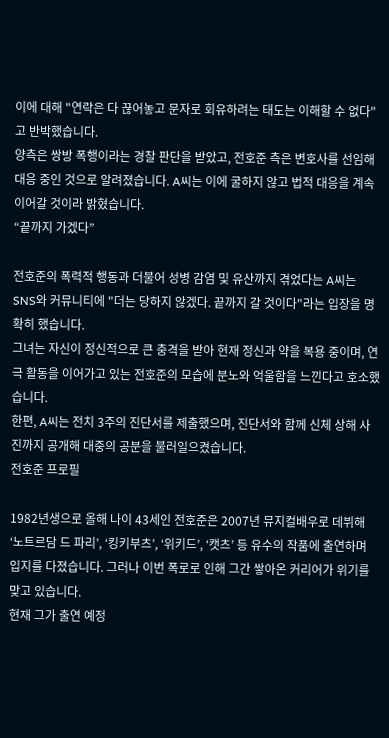이에 대해 "연락은 다 끊어놓고 문자로 회유하려는 태도는 이해할 수 없다"고 반박했습니다.
양측은 쌍방 폭행이라는 경찰 판단을 받았고, 전호준 측은 변호사를 선임해 대응 중인 것으로 알려졌습니다. A씨는 이에 굴하지 않고 법적 대응을 계속 이어갈 것이라 밝혔습니다.
“끝까지 가겠다”

전호준의 폭력적 행동과 더불어 성병 감염 및 유산까지 겪었다는 A씨는 SNS와 커뮤니티에 "더는 당하지 않겠다. 끝까지 갈 것이다"라는 입장을 명확히 했습니다.
그녀는 자신이 정신적으로 큰 충격을 받아 현재 정신과 약을 복용 중이며, 연극 활동을 이어가고 있는 전호준의 모습에 분노와 억울함을 느낀다고 호소했습니다.
한편, A씨는 전치 3주의 진단서를 제출했으며, 진단서와 함께 신체 상해 사진까지 공개해 대중의 공분을 불러일으켰습니다.
전호준 프로필

1982년생으로 올해 나이 43세인 전호준은 2007년 뮤지컬배우로 데뷔해 ‘노트르담 드 파리’, ‘킹키부츠’, ‘위키드’, ‘캣츠’ 등 유수의 작품에 출연하며 입지를 다졌습니다. 그러나 이번 폭로로 인해 그간 쌓아온 커리어가 위기를 맞고 있습니다.
현재 그가 출연 예정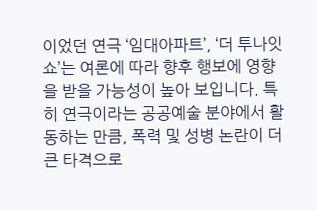이었던 연극 ‘임대아파트’, ‘더 투나잇 쇼’는 여론에 따라 향후 행보에 영향을 받을 가능성이 높아 보입니다. 특히 연극이라는 공공예술 분야에서 활동하는 만큼, 폭력 및 성병 논란이 더 큰 타격으로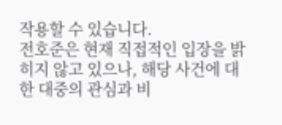작용할 수 있습니다.
전호준은 현재 직접적인 입장을 밝히지 않고 있으나, 해당 사건에 대한 대중의 관심과 비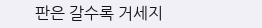판은 갈수록 거세지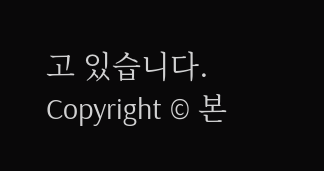고 있습니다.
Copyright © 본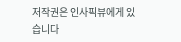저작권은 인사픽뷰에게 있습니다